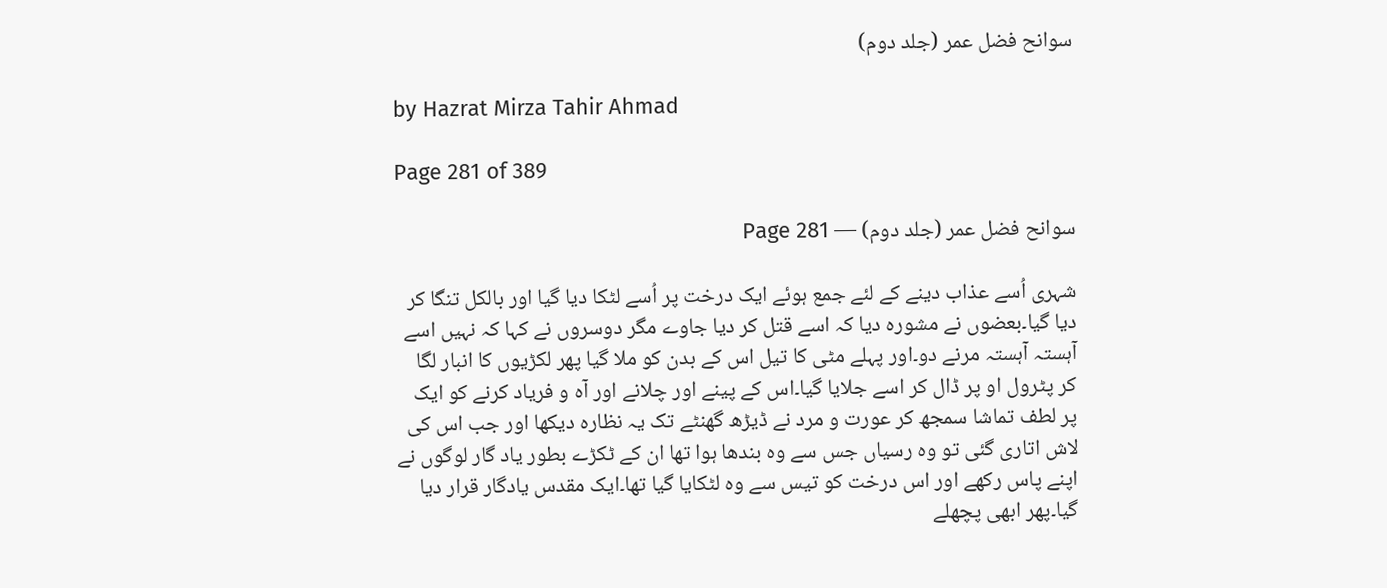سوانح فضل عمر (جلد دوم)

by Hazrat Mirza Tahir Ahmad

Page 281 of 389

سوانح فضل عمر (جلد دوم) — Page 281

شہری اُسے عذاب دینے کے لئے جمع ہوئے ایک درخت پر اُسے لٹکا دیا گیا اور بالکل تنگا کر دیا گیا۔بعضوں نے مشورہ دیا کہ اسے قتل کر دیا جاوے مگر دوسروں نے کہا کہ نہیں اسے آہستہ آہستہ مرنے دو۔اور پہلے مٹی کا تیل اس کے بدن کو ملا گیا پھر لکڑیوں کا انبار لگا کر پٹرول او پر ڈال کر اسے جلایا گیا۔اس کے پینے اور چلانے اور آہ و فریاد کرنے کو ایک پر لطف تماشا سمجھ کر عورت و مرد نے ڈیڑھ گھنٹے تک یہ نظارہ دیکھا اور جب اس کی لاش اتاری گئی تو وہ رسیاں جس سے وہ بندھا ہوا تھا ان کے ٹکڑے بطور یاد گار لوگوں نے اپنے پاس رکھے اور اس درخت کو تیس سے وہ لٹکایا گیا تھا۔ایک مقدس یادگار قرار دیا گیا۔پھر ابھی پچھلے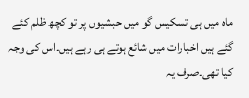ماہ میں ہی تسکیس گو میں حبشیوں پر تو کچھ ظلم کئے گئے ہیں اخبارات میں شائع ہوتے ہی رہے ہیں۔اس کی وجہ کیا تھی۔صرف یہ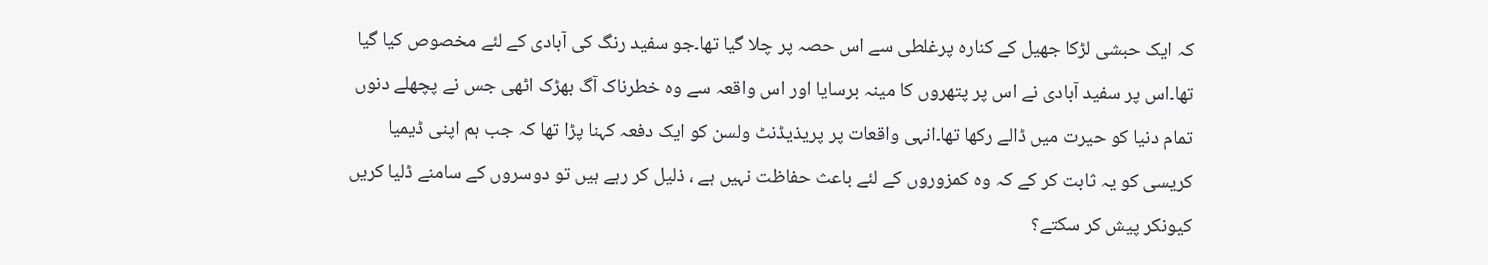کہ ایک حبشی لڑکا جھیل کے کنارہ پرغلطی سے اس حصہ پر چلا گیا تھا۔جو سفید رنگ کی آبادی کے لئے مخصوص کیا گیا تھا۔اس پر سفید آبادی نے اس پر پتھروں کا مینہ برسایا اور اس واقعہ سے وہ خطرناک آگ بھڑک اٹھی جس نے پچھلے دنوں تمام دنیا کو حیرت میں ڈالے رکھا تھا۔انہی واقعات پر پریذیڈنٹ ولسن کو ایک دفعہ کہنا پڑا تھا کہ جب ہم اپنی ڈیمیا کریسی کو یہ ثابت کر کے کہ وہ کمزوروں کے لئے باعث حفاظت نہیں ہے ، ذلیل کر رہے ہیں تو دوسروں کے سامنے ڈلیا کریں کیونکر پیش کر سکتے؟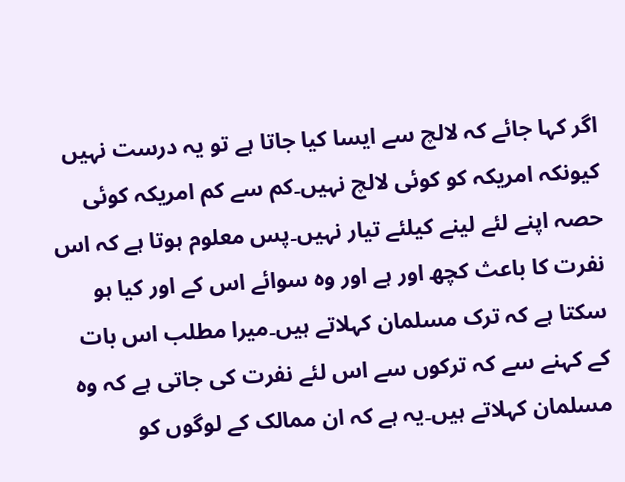اگر کہا جائے کہ لالچ سے ایسا کیا جاتا ہے تو یہ درست نہیں کیونکہ امریکہ کو کوئی لالچ نہیں۔کم سے کم امریکہ کوئی حصہ اپنے لئے لینے کیلئے تیار نہیں۔پس معلوم ہوتا ہے کہ اس نفرت کا باعث کچھ اور ہے اور وہ سوائے اس کے اور کیا ہو سکتا ہے کہ ترک مسلمان کہلاتے ہیں۔میرا مطلب اس بات کے کہنے سے کہ ترکوں سے اس لئے نفرت کی جاتی ہے کہ وہ مسلمان کہلاتے ہیں۔یہ ہے کہ ان ممالک کے لوگوں کو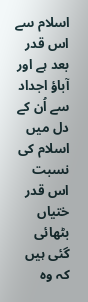اسلام سے اس قدر بعد ہے اور آباؤ اجداد سے اُن کے دل میں اسلام کی نسبت اس قدر ختیاں بٹھائی گئی ہیں کہ وہ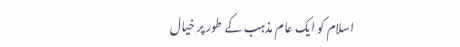اسلام کو ایک عام مذہب کے طور پر خیال